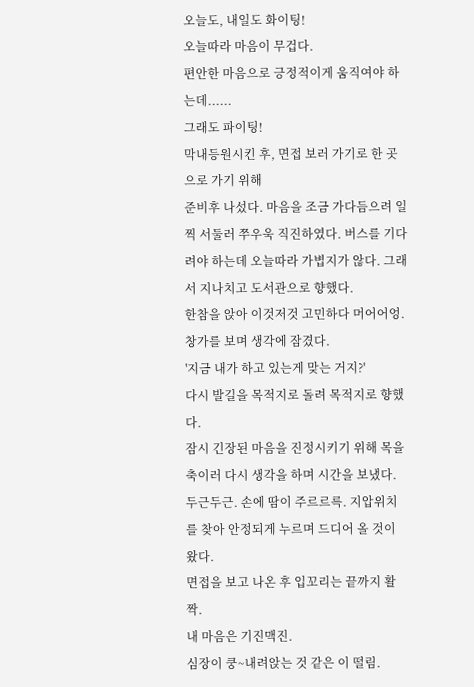오늘도, 내일도 화이팅!
오늘따라 마음이 무겁다.
편안한 마음으로 긍정적이게 움직여야 하는데......
그래도 파이팅!
막내등원시킨 후, 면접 보러 가기로 한 곳으로 가기 위해
준비후 나섰다. 마음을 조금 가다듬으려 일찍 서둘러 쭈우욱 직진하였다. 버스를 기다려야 하는데 오늘따라 가볍지가 않다. 그래서 지나치고 도서관으로 향했다.
한참을 앉아 이것저것 고민하다 머어어엉.
창가를 보며 생각에 잠겼다.
'지금 내가 하고 있는게 맞는 거지?'
다시 발길을 목적지로 돌려 목적지로 향했다.
잠시 긴장된 마음을 진정시키기 위해 목을 축이러 다시 생각을 하며 시간을 보냈다.
두근두근. 손에 땀이 주르르륵. 지압위치를 찾아 안정되게 누르며 드디어 올 것이 왔다.
면접을 보고 나온 후 입꼬리는 끝까지 활짝.
내 마음은 기진맥진.
심장이 쿵~내려앉는 것 같은 이 떨림.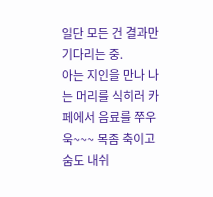일단 모든 건 결과만 기다리는 중.
아는 지인을 만나 나는 머리를 식히러 카페에서 음료를 쭈우욱~~~ 목좀 축이고 숨도 내쉬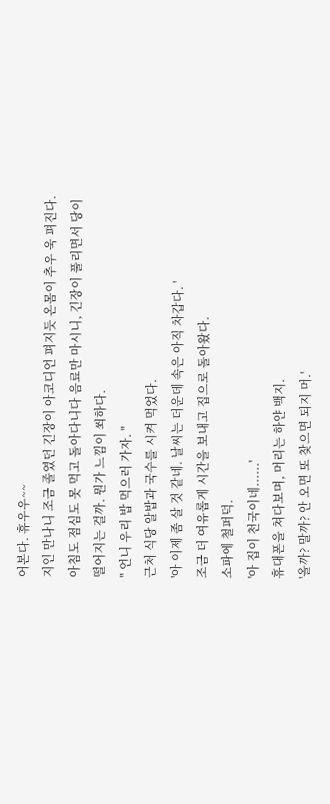어본다. 휴우우~~
지인 만나니 조금 졸였던 긴장이 아코디언 펴지듯 온몸이 추우 욱 펴진다.
아침도 점심도 못 먹고 돌아다니다 음료만 마시니, 긴장이 풀리면서 당이 떨어지는 걸까. 뭔가 느낌이 쐬하다.
" 언니 우리 밥 먹으러 가자. "
근처 식당 알밥과 국수를 시켜 먹었다.
'아 이제 좀 살 것 같네. 날씨는 더운데 속은 아직 차갑다. '
조금 더 여유롭게 시간을 보내고 집으로 돌아왔다.
소파에 철퍼덕.
'아 집이 천국이네......'
휴대폰을 쳐다보며, 머리는 하얀 백지.
'올까? 말까? 안 오면 또 찾으면 되지 머.'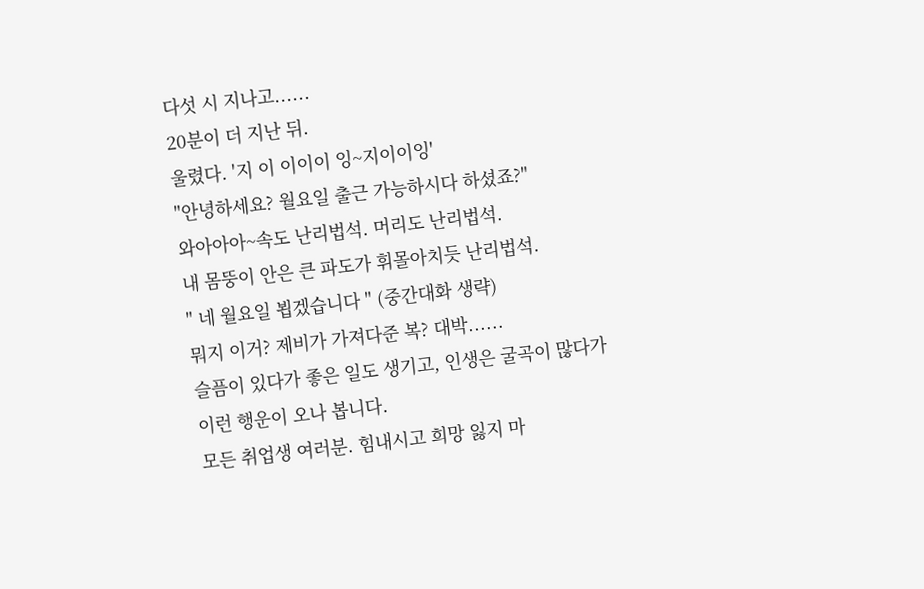다섯 시 지나고......
20분이 더 지난 뒤.
울렸다. '지 이 이이이 잉~지이이잉'
"안녕하세요? 월요일 출근 가능하시다 하셨죠?"
와아아아~속도 난리법석. 머리도 난리법석.
내 몸뚱이 안은 큰 파도가 휘몰아치듯 난리법석.
" 네 월요일 뵙겠습니다 " (중간대화 생략)
뭐지 이거? 제비가 가져다준 복? 대박......
슬픔이 있다가 좋은 일도 생기고, 인생은 굴곡이 많다가
이런 행운이 오나 봅니다.
모든 취업생 여러분. 힘내시고 희망 잃지 마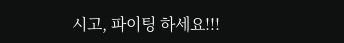시고, 파이팅 하세요!!!